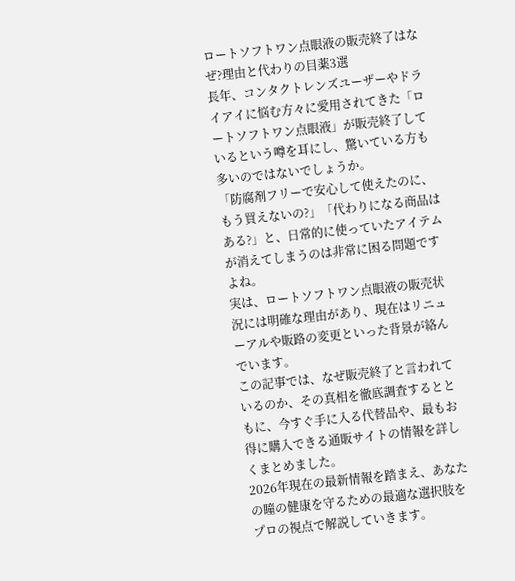ロートソフトワン点眼液の販売終了はなぜ?理由と代わりの目薬3選
長年、コンタクトレンズユーザーやドライアイに悩む方々に愛用されてきた「ロートソフトワン点眼液」が販売終了しているという噂を耳にし、驚いている方も多いのではないでしょうか。
「防腐剤フリーで安心して使えたのに、もう買えないの?」「代わりになる商品はある?」と、日常的に使っていたアイテムが消えてしまうのは非常に困る問題ですよね。
実は、ロートソフトワン点眼液の販売状況には明確な理由があり、現在はリニューアルや販路の変更といった背景が絡んでいます。
この記事では、なぜ販売終了と言われているのか、その真相を徹底調査するとともに、今すぐ手に入る代替品や、最もお得に購入できる通販サイトの情報を詳しくまとめました。
2026年現在の最新情報を踏まえ、あなたの瞳の健康を守るための最適な選択肢をプロの視点で解説していきます。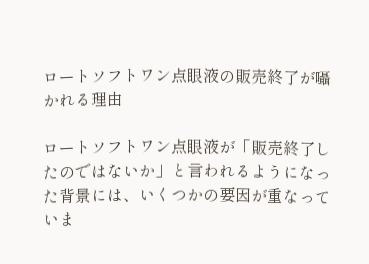ロートソフトワン点眼液の販売終了が囁かれる理由

ロートソフトワン点眼液が「販売終了したのではないか」と言われるようになった背景には、いくつかの要因が重なっていま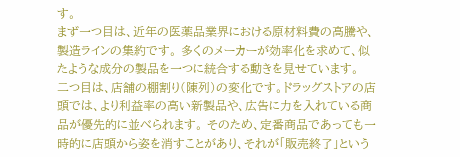す。
まず一つ目は、近年の医薬品業界における原材料費の高騰や、製造ラインの集約です。 多くのメーカーが効率化を求めて、似たような成分の製品を一つに統合する動きを見せています。
二つ目は、店舗の棚割り(陳列)の変化です。ドラッグストアの店頭では、より利益率の高い新製品や、広告に力を入れている商品が優先的に並べられます。 そのため、定番商品であっても一時的に店頭から姿を消すことがあり、それが「販売終了」という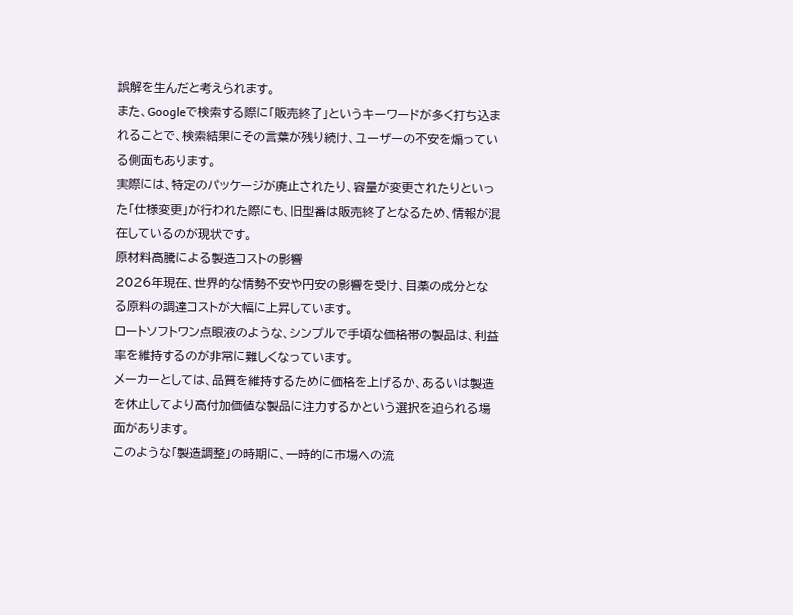誤解を生んだと考えられます。
また、Googleで検索する際に「販売終了」というキーワードが多く打ち込まれることで、検索結果にその言葉が残り続け、ユーザーの不安を煽っている側面もあります。
実際には、特定のパッケージが廃止されたり、容量が変更されたりといった「仕様変更」が行われた際にも、旧型番は販売終了となるため、情報が混在しているのが現状です。
原材料高騰による製造コストの影響
2026年現在、世界的な情勢不安や円安の影響を受け、目薬の成分となる原料の調達コストが大幅に上昇しています。
ロートソフトワン点眼液のような、シンプルで手頃な価格帯の製品は、利益率を維持するのが非常に難しくなっています。
メーカーとしては、品質を維持するために価格を上げるか、あるいは製造を休止してより高付加価値な製品に注力するかという選択を迫られる場面があります。
このような「製造調整」の時期に、一時的に市場への流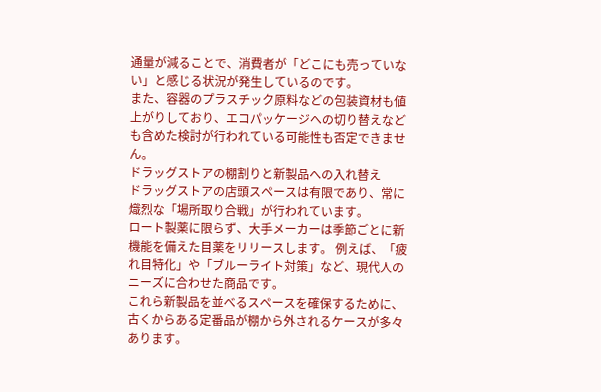通量が減ることで、消費者が「どこにも売っていない」と感じる状況が発生しているのです。
また、容器のプラスチック原料などの包装資材も値上がりしており、エコパッケージへの切り替えなども含めた検討が行われている可能性も否定できません。
ドラッグストアの棚割りと新製品への入れ替え
ドラッグストアの店頭スペースは有限であり、常に熾烈な「場所取り合戦」が行われています。
ロート製薬に限らず、大手メーカーは季節ごとに新機能を備えた目薬をリリースします。 例えば、「疲れ目特化」や「ブルーライト対策」など、現代人のニーズに合わせた商品です。
これら新製品を並べるスペースを確保するために、古くからある定番品が棚から外されるケースが多々あります。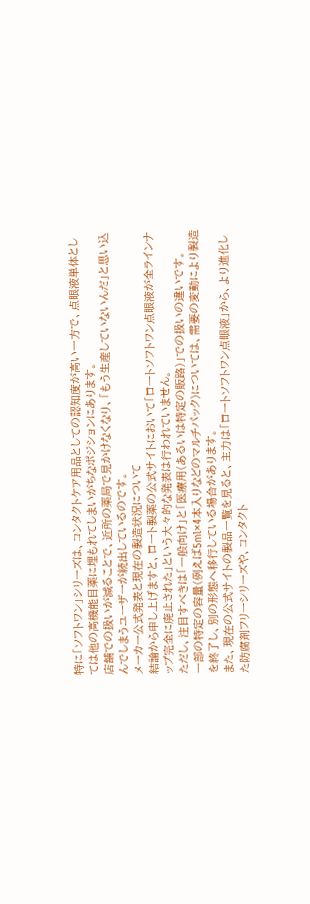特に「ソフトワン」シリーズは、コンタクトケア用品としての認知度が高い一方で、点眼液単体としては他の高機能目薬に埋もれてしまいがちなポジションにあります。
店舗での扱いが減ることで、近所の薬局で見かけなくなり、「もう生産していないんだ」と思い込んでしまうユーザーが続出しているのです。
メーカー公式発表と現在の製造状況について
結論から申し上げますと、ロート製薬の公式サイトにおいて「ロートソフトワン点眼液が全ラインナップ完全に廃止された」という大々的な発表は行われていません。
ただし、注目すべきは「一般向け」と「医療用(あるいは特定の販路)」での扱いの違いです。
一部の特定の容量(例えば5ml×4本入りなどのマルチパック)については、需要の変動により製造を終了し、別の形態へ移行している場合があります。
また、現在の公式サイトの製品一覧を見ると、主力は「ロートソフトワン点眼液」から、より進化した防腐剤フリーシリーズや、コンタクト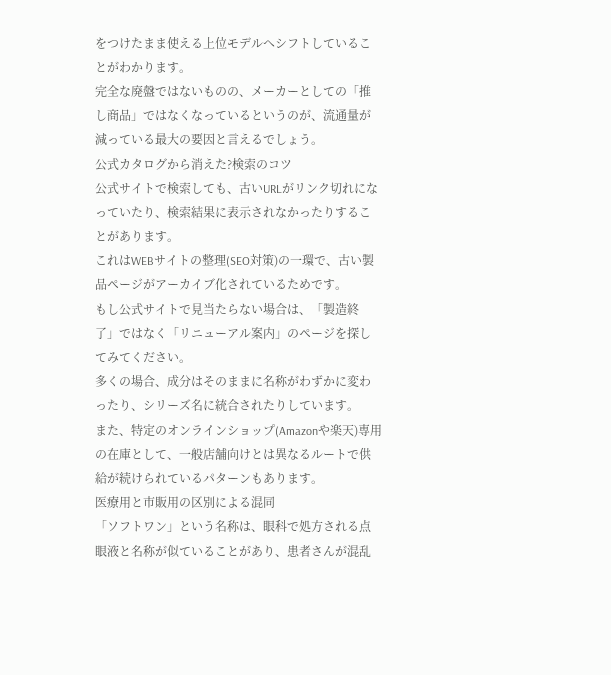をつけたまま使える上位モデルへシフトしていることがわかります。
完全な廃盤ではないものの、メーカーとしての「推し商品」ではなくなっているというのが、流通量が減っている最大の要因と言えるでしょう。
公式カタログから消えた?検索のコツ
公式サイトで検索しても、古いURLがリンク切れになっていたり、検索結果に表示されなかったりすることがあります。
これはWEBサイトの整理(SEO対策)の一環で、古い製品ページがアーカイブ化されているためです。
もし公式サイトで見当たらない場合は、「製造終了」ではなく「リニューアル案内」のページを探してみてください。
多くの場合、成分はそのままに名称がわずかに変わったり、シリーズ名に統合されたりしています。
また、特定のオンラインショップ(Amazonや楽天)専用の在庫として、一般店舗向けとは異なるルートで供給が続けられているパターンもあります。
医療用と市販用の区別による混同
「ソフトワン」という名称は、眼科で処方される点眼液と名称が似ていることがあり、患者さんが混乱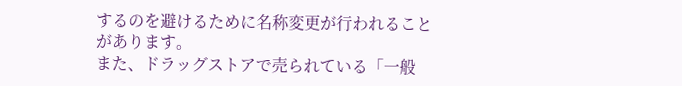するのを避けるために名称変更が行われることがあります。
また、ドラッグストアで売られている「一般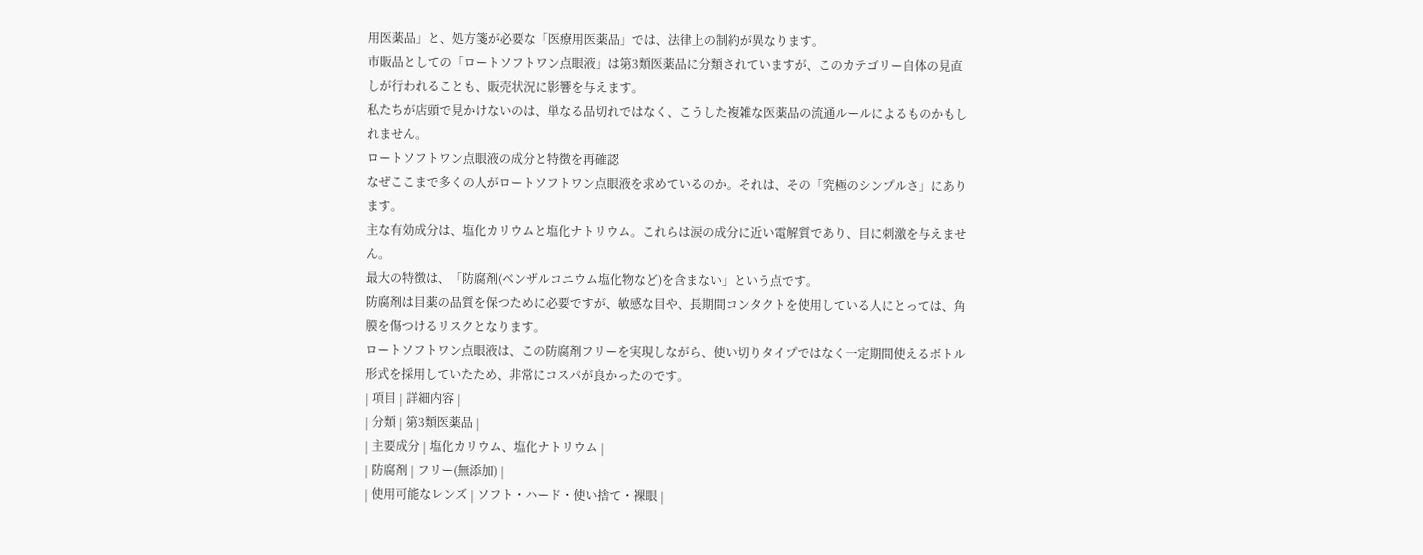用医薬品」と、処方箋が必要な「医療用医薬品」では、法律上の制約が異なります。
市販品としての「ロートソフトワン点眼液」は第3類医薬品に分類されていますが、このカテゴリー自体の見直しが行われることも、販売状況に影響を与えます。
私たちが店頭で見かけないのは、単なる品切れではなく、こうした複雑な医薬品の流通ルールによるものかもしれません。
ロートソフトワン点眼液の成分と特徴を再確認
なぜここまで多くの人がロートソフトワン点眼液を求めているのか。それは、その「究極のシンプルさ」にあります。
主な有効成分は、塩化カリウムと塩化ナトリウム。これらは涙の成分に近い電解質であり、目に刺激を与えません。
最大の特徴は、「防腐剤(ベンザルコニウム塩化物など)を含まない」という点です。
防腐剤は目薬の品質を保つために必要ですが、敏感な目や、長期間コンタクトを使用している人にとっては、角膜を傷つけるリスクとなります。
ロートソフトワン点眼液は、この防腐剤フリーを実現しながら、使い切りタイプではなく一定期間使えるボトル形式を採用していたため、非常にコスパが良かったのです。
| 項目 | 詳細内容 |
| 分類 | 第3類医薬品 |
| 主要成分 | 塩化カリウム、塩化ナトリウム |
| 防腐剤 | フリー(無添加) |
| 使用可能なレンズ | ソフト・ハード・使い捨て・裸眼 |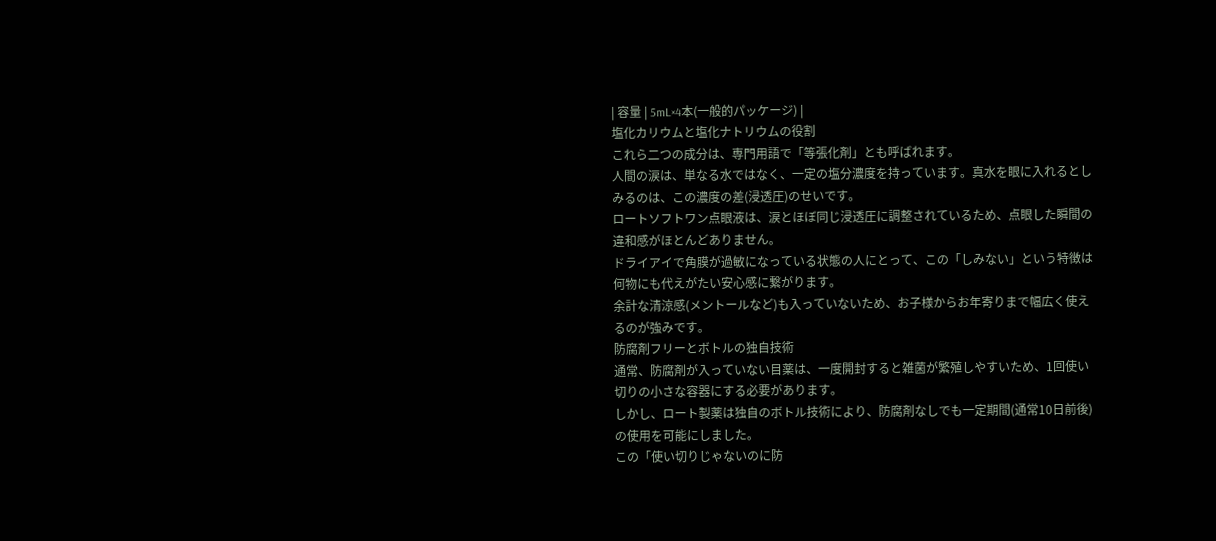| 容量 | 5mL×4本(一般的パッケージ) |
塩化カリウムと塩化ナトリウムの役割
これら二つの成分は、専門用語で「等張化剤」とも呼ばれます。
人間の涙は、単なる水ではなく、一定の塩分濃度を持っています。真水を眼に入れるとしみるのは、この濃度の差(浸透圧)のせいです。
ロートソフトワン点眼液は、涙とほぼ同じ浸透圧に調整されているため、点眼した瞬間の違和感がほとんどありません。
ドライアイで角膜が過敏になっている状態の人にとって、この「しみない」という特徴は何物にも代えがたい安心感に繋がります。
余計な清涼感(メントールなど)も入っていないため、お子様からお年寄りまで幅広く使えるのが強みです。
防腐剤フリーとボトルの独自技術
通常、防腐剤が入っていない目薬は、一度開封すると雑菌が繁殖しやすいため、1回使い切りの小さな容器にする必要があります。
しかし、ロート製薬は独自のボトル技術により、防腐剤なしでも一定期間(通常10日前後)の使用を可能にしました。
この「使い切りじゃないのに防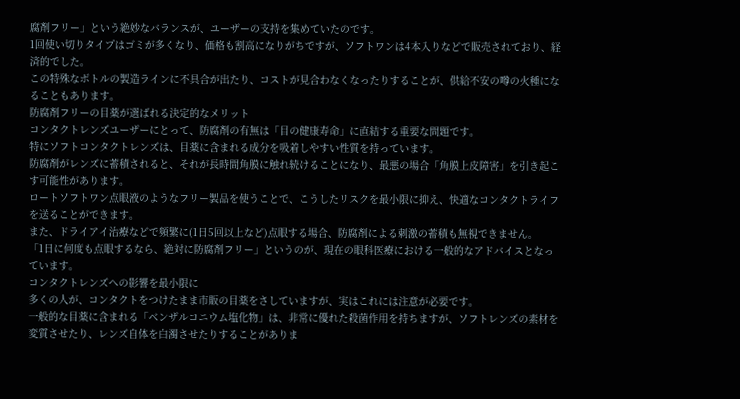腐剤フリー」という絶妙なバランスが、ユーザーの支持を集めていたのです。
1回使い切りタイプはゴミが多くなり、価格も割高になりがちですが、ソフトワンは4本入りなどで販売されており、経済的でした。
この特殊なボトルの製造ラインに不具合が出たり、コストが見合わなくなったりすることが、供給不安の噂の火種になることもあります。
防腐剤フリーの目薬が選ばれる決定的なメリット
コンタクトレンズユーザーにとって、防腐剤の有無は「目の健康寿命」に直結する重要な問題です。
特にソフトコンタクトレンズは、目薬に含まれる成分を吸着しやすい性質を持っています。
防腐剤がレンズに蓄積されると、それが長時間角膜に触れ続けることになり、最悪の場合「角膜上皮障害」を引き起こす可能性があります。
ロートソフトワン点眼液のようなフリー製品を使うことで、こうしたリスクを最小限に抑え、快適なコンタクトライフを送ることができます。
また、ドライアイ治療などで頻繁に(1日5回以上など)点眼する場合、防腐剤による刺激の蓄積も無視できません。
「1日に何度も点眼するなら、絶対に防腐剤フリー」というのが、現在の眼科医療における一般的なアドバイスとなっています。
コンタクトレンズへの影響を最小限に
多くの人が、コンタクトをつけたまま市販の目薬をさしていますが、実はこれには注意が必要です。
一般的な目薬に含まれる「ベンザルコニウム塩化物」は、非常に優れた殺菌作用を持ちますが、ソフトレンズの素材を変質させたり、レンズ自体を白濁させたりすることがありま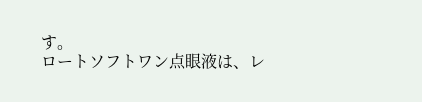す。
ロートソフトワン点眼液は、レ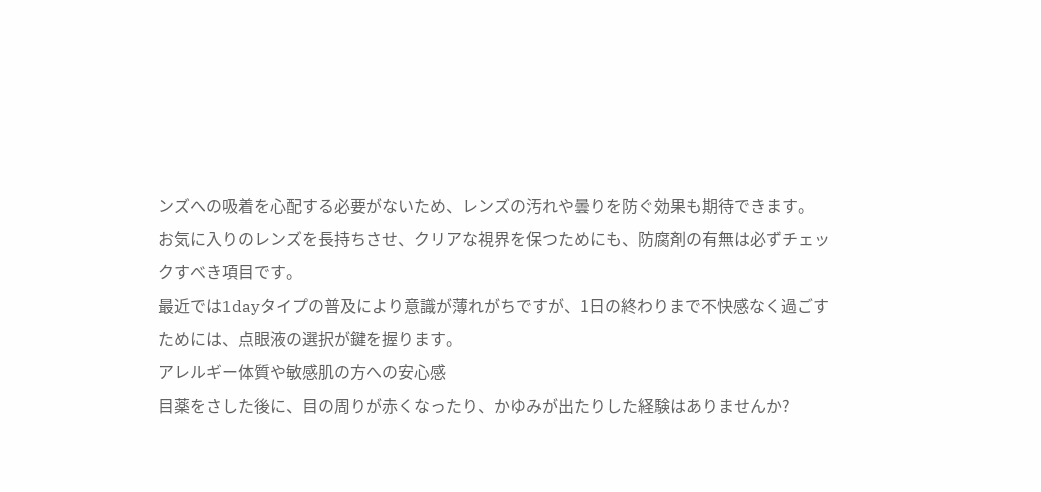ンズへの吸着を心配する必要がないため、レンズの汚れや曇りを防ぐ効果も期待できます。
お気に入りのレンズを長持ちさせ、クリアな視界を保つためにも、防腐剤の有無は必ずチェックすべき項目です。
最近では1dayタイプの普及により意識が薄れがちですが、1日の終わりまで不快感なく過ごすためには、点眼液の選択が鍵を握ります。
アレルギー体質や敏感肌の方への安心感
目薬をさした後に、目の周りが赤くなったり、かゆみが出たりした経験はありませんか?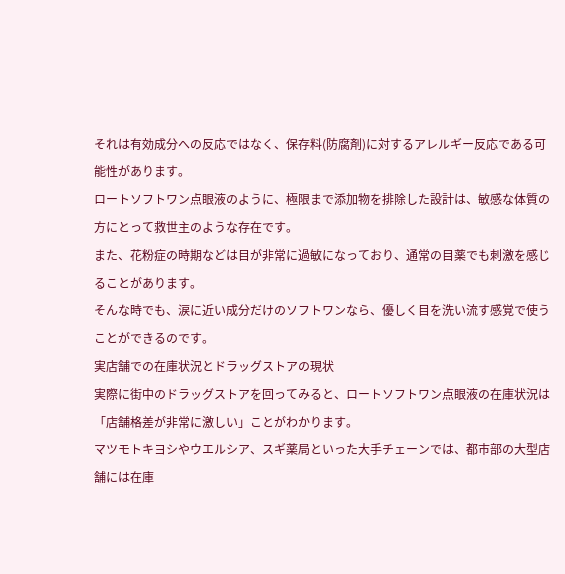それは有効成分への反応ではなく、保存料(防腐剤)に対するアレルギー反応である可能性があります。
ロートソフトワン点眼液のように、極限まで添加物を排除した設計は、敏感な体質の方にとって救世主のような存在です。
また、花粉症の時期などは目が非常に過敏になっており、通常の目薬でも刺激を感じることがあります。
そんな時でも、涙に近い成分だけのソフトワンなら、優しく目を洗い流す感覚で使うことができるのです。
実店舗での在庫状況とドラッグストアの現状
実際に街中のドラッグストアを回ってみると、ロートソフトワン点眼液の在庫状況は「店舗格差が非常に激しい」ことがわかります。
マツモトキヨシやウエルシア、スギ薬局といった大手チェーンでは、都市部の大型店舗には在庫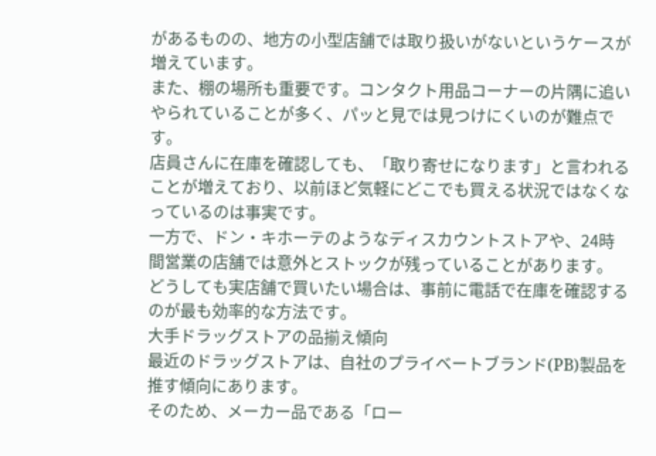があるものの、地方の小型店舗では取り扱いがないというケースが増えています。
また、棚の場所も重要です。コンタクト用品コーナーの片隅に追いやられていることが多く、パッと見では見つけにくいのが難点です。
店員さんに在庫を確認しても、「取り寄せになります」と言われることが増えており、以前ほど気軽にどこでも買える状況ではなくなっているのは事実です。
一方で、ドン・キホーテのようなディスカウントストアや、24時間営業の店舗では意外とストックが残っていることがあります。
どうしても実店舗で買いたい場合は、事前に電話で在庫を確認するのが最も効率的な方法です。
大手ドラッグストアの品揃え傾向
最近のドラッグストアは、自社のプライベートブランド(PB)製品を推す傾向にあります。
そのため、メーカー品である「ロー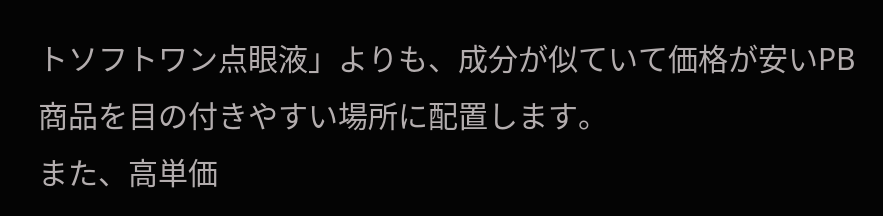トソフトワン点眼液」よりも、成分が似ていて価格が安いPB商品を目の付きやすい場所に配置します。
また、高単価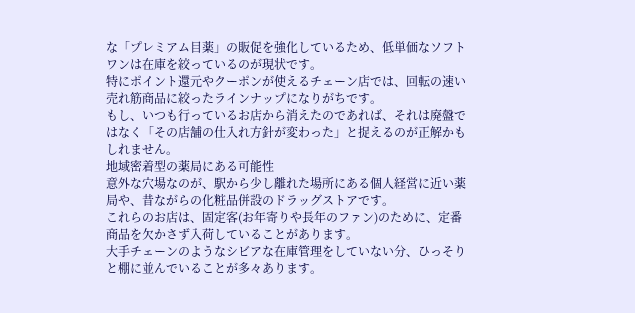な「プレミアム目薬」の販促を強化しているため、低単価なソフトワンは在庫を絞っているのが現状です。
特にポイント還元やクーポンが使えるチェーン店では、回転の速い売れ筋商品に絞ったラインナップになりがちです。
もし、いつも行っているお店から消えたのであれば、それは廃盤ではなく「その店舗の仕入れ方針が変わった」と捉えるのが正解かもしれません。
地域密着型の薬局にある可能性
意外な穴場なのが、駅から少し離れた場所にある個人経営に近い薬局や、昔ながらの化粧品併設のドラッグストアです。
これらのお店は、固定客(お年寄りや長年のファン)のために、定番商品を欠かさず入荷していることがあります。
大手チェーンのようなシビアな在庫管理をしていない分、ひっそりと棚に並んでいることが多々あります。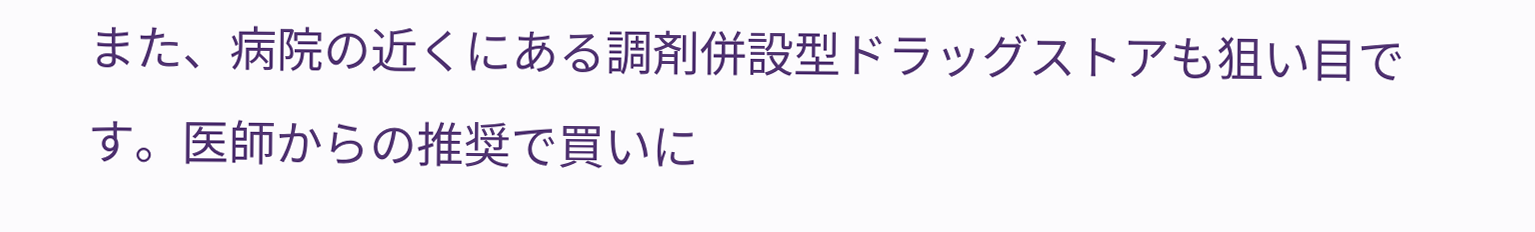また、病院の近くにある調剤併設型ドラッグストアも狙い目です。医師からの推奨で買いに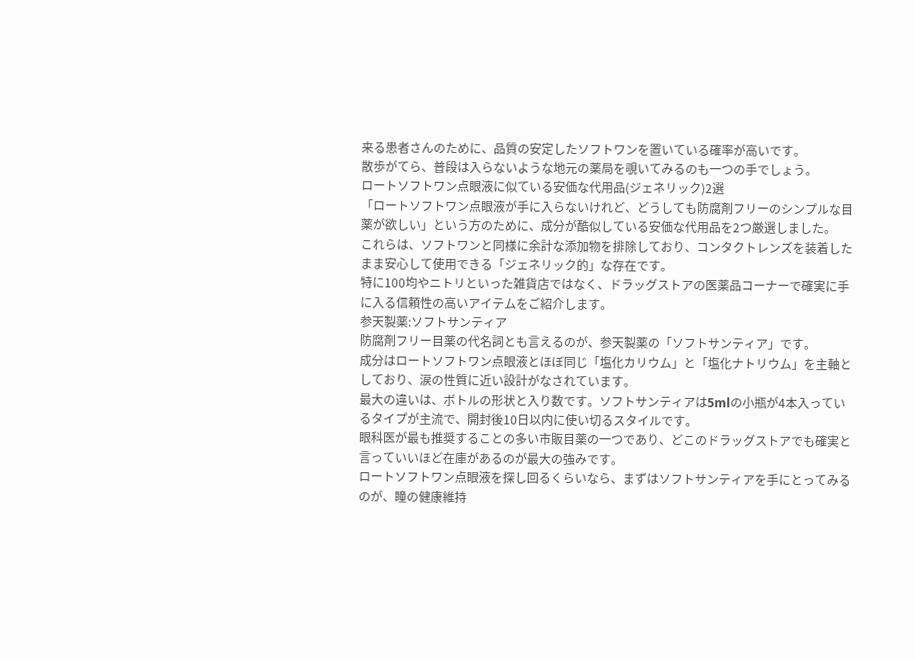来る患者さんのために、品質の安定したソフトワンを置いている確率が高いです。
散歩がてら、普段は入らないような地元の薬局を覗いてみるのも一つの手でしょう。
ロートソフトワン点眼液に似ている安価な代用品(ジェネリック)2選
「ロートソフトワン点眼液が手に入らないけれど、どうしても防腐剤フリーのシンプルな目薬が欲しい」という方のために、成分が酷似している安価な代用品を2つ厳選しました。
これらは、ソフトワンと同様に余計な添加物を排除しており、コンタクトレンズを装着したまま安心して使用できる「ジェネリック的」な存在です。
特に100均やニトリといった雑貨店ではなく、ドラッグストアの医薬品コーナーで確実に手に入る信頼性の高いアイテムをご紹介します。
参天製薬:ソフトサンティア
防腐剤フリー目薬の代名詞とも言えるのが、参天製薬の「ソフトサンティア」です。
成分はロートソフトワン点眼液とほぼ同じ「塩化カリウム」と「塩化ナトリウム」を主軸としており、涙の性質に近い設計がなされています。
最大の違いは、ボトルの形状と入り数です。ソフトサンティアは5mlの小瓶が4本入っているタイプが主流で、開封後10日以内に使い切るスタイルです。
眼科医が最も推奨することの多い市販目薬の一つであり、どこのドラッグストアでも確実と言っていいほど在庫があるのが最大の強みです。
ロートソフトワン点眼液を探し回るくらいなら、まずはソフトサンティアを手にとってみるのが、瞳の健康維持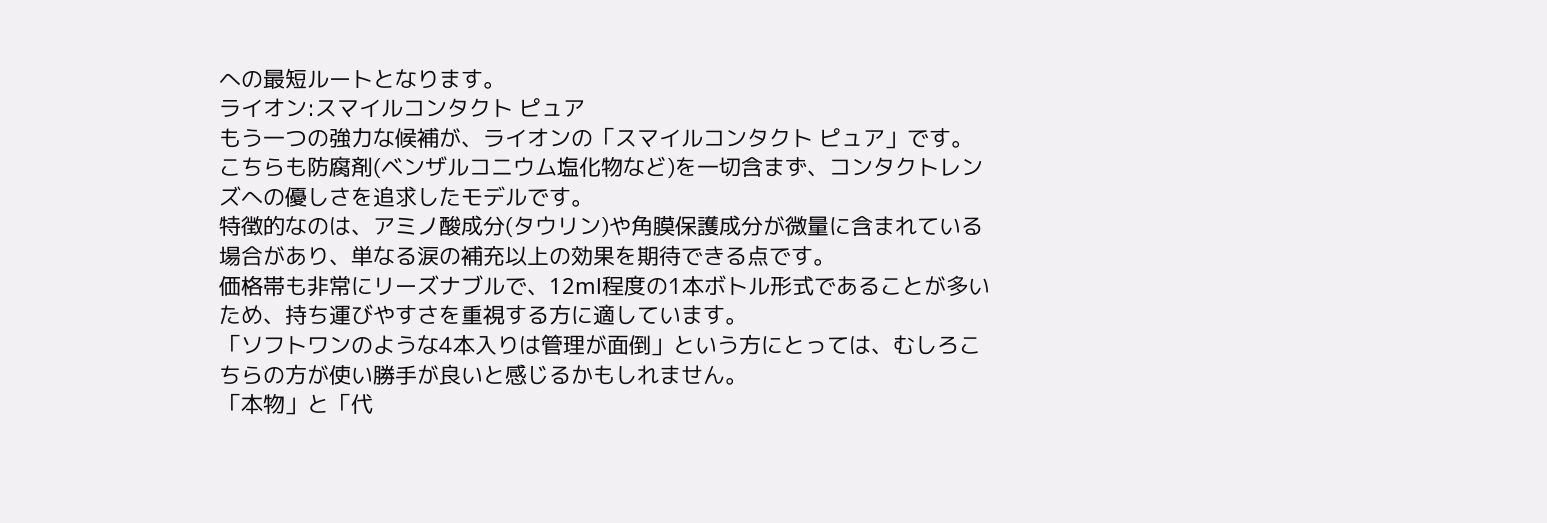への最短ルートとなります。
ライオン:スマイルコンタクト ピュア
もう一つの強力な候補が、ライオンの「スマイルコンタクト ピュア」です。
こちらも防腐剤(ベンザルコニウム塩化物など)を一切含まず、コンタクトレンズへの優しさを追求したモデルです。
特徴的なのは、アミノ酸成分(タウリン)や角膜保護成分が微量に含まれている場合があり、単なる涙の補充以上の効果を期待できる点です。
価格帯も非常にリーズナブルで、12ml程度の1本ボトル形式であることが多いため、持ち運びやすさを重視する方に適しています。
「ソフトワンのような4本入りは管理が面倒」という方にとっては、むしろこちらの方が使い勝手が良いと感じるかもしれません。
「本物」と「代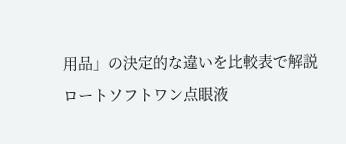用品」の決定的な違いを比較表で解説
ロートソフトワン点眼液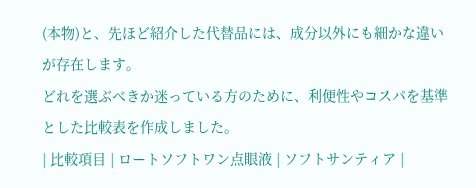(本物)と、先ほど紹介した代替品には、成分以外にも細かな違いが存在します。
どれを選ぶべきか迷っている方のために、利便性やコスパを基準とした比較表を作成しました。
| 比較項目 | ロートソフトワン点眼液 | ソフトサンティア |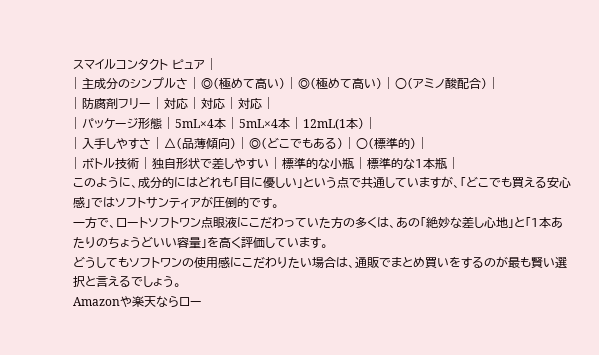スマイルコンタクト ピュア |
| 主成分のシンプルさ | ◎(極めて高い) | ◎(極めて高い) | ○(アミノ酸配合) |
| 防腐剤フリー | 対応 | 対応 | 対応 |
| パッケージ形態 | 5mL×4本 | 5mL×4本 | 12mL(1本) |
| 入手しやすさ | △(品薄傾向) | ◎(どこでもある) | ○(標準的) |
| ボトル技術 | 独自形状で差しやすい | 標準的な小瓶 | 標準的な1本瓶 |
このように、成分的にはどれも「目に優しい」という点で共通していますが、「どこでも買える安心感」ではソフトサンティアが圧倒的です。
一方で、ロートソフトワン点眼液にこだわっていた方の多くは、あの「絶妙な差し心地」と「1本あたりのちょうどいい容量」を高く評価しています。
どうしてもソフトワンの使用感にこだわりたい場合は、通販でまとめ買いをするのが最も賢い選択と言えるでしょう。
Amazonや楽天ならロー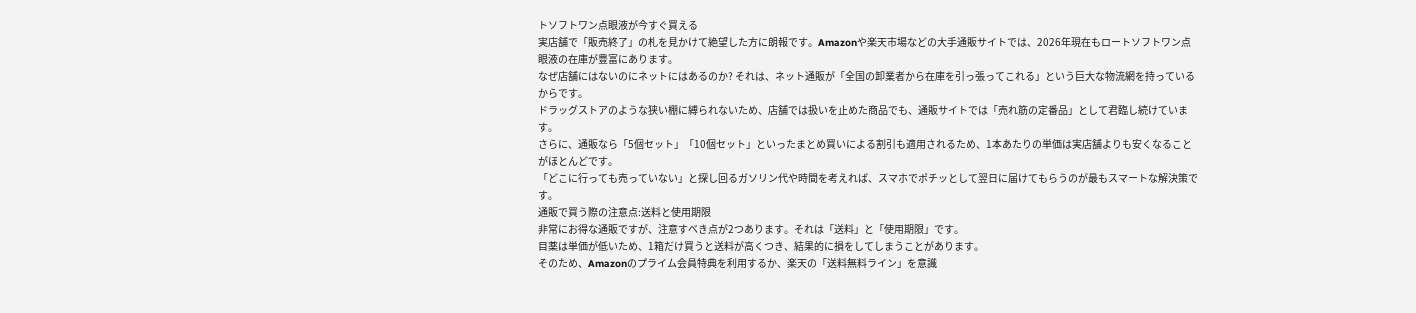トソフトワン点眼液が今すぐ買える
実店舗で「販売終了」の札を見かけて絶望した方に朗報です。Amazonや楽天市場などの大手通販サイトでは、2026年現在もロートソフトワン点眼液の在庫が豊富にあります。
なぜ店舗にはないのにネットにはあるのか? それは、ネット通販が「全国の卸業者から在庫を引っ張ってこれる」という巨大な物流網を持っているからです。
ドラッグストアのような狭い棚に縛られないため、店舗では扱いを止めた商品でも、通販サイトでは「売れ筋の定番品」として君臨し続けています。
さらに、通販なら「5個セット」「10個セット」といったまとめ買いによる割引も適用されるため、1本あたりの単価は実店舗よりも安くなることがほとんどです。
「どこに行っても売っていない」と探し回るガソリン代や時間を考えれば、スマホでポチッとして翌日に届けてもらうのが最もスマートな解決策です。
通販で買う際の注意点:送料と使用期限
非常にお得な通販ですが、注意すべき点が2つあります。それは「送料」と「使用期限」です。
目薬は単価が低いため、1箱だけ買うと送料が高くつき、結果的に損をしてしまうことがあります。
そのため、Amazonのプライム会員特典を利用するか、楽天の「送料無料ライン」を意識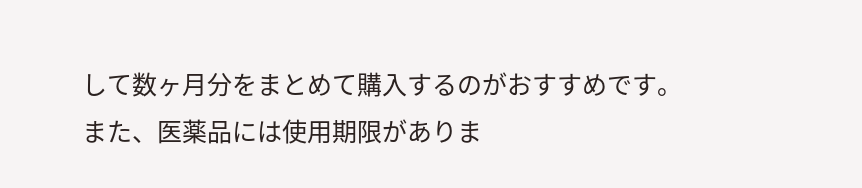して数ヶ月分をまとめて購入するのがおすすめです。
また、医薬品には使用期限がありま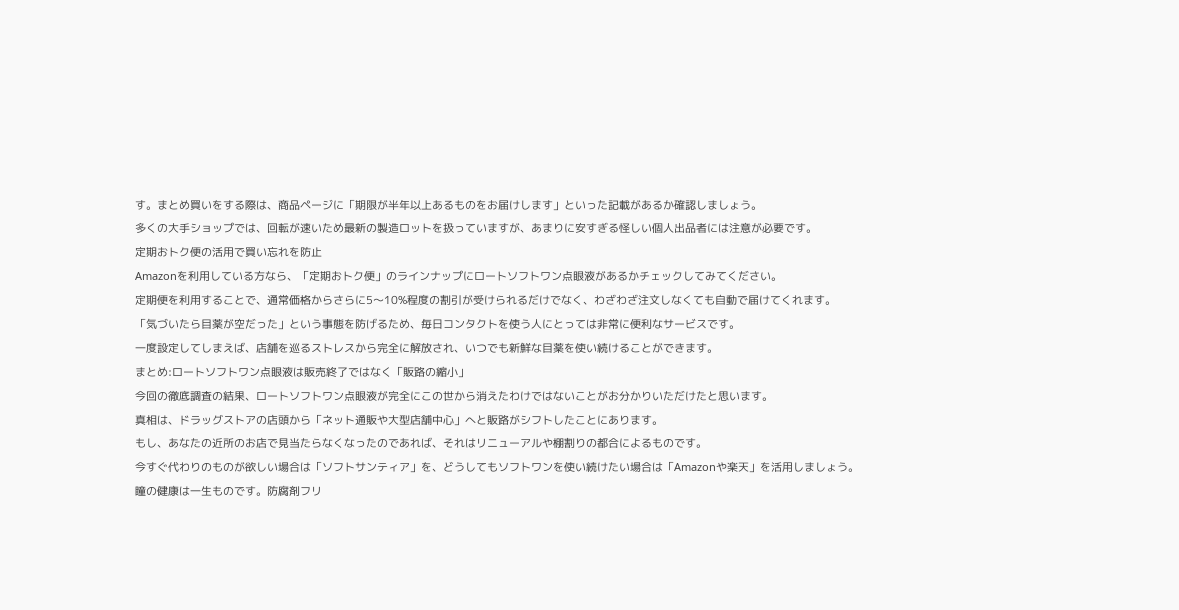す。まとめ買いをする際は、商品ページに「期限が半年以上あるものをお届けします」といった記載があるか確認しましょう。
多くの大手ショップでは、回転が速いため最新の製造ロットを扱っていますが、あまりに安すぎる怪しい個人出品者には注意が必要です。
定期おトク便の活用で買い忘れを防止
Amazonを利用している方なら、「定期おトク便」のラインナップにロートソフトワン点眼液があるかチェックしてみてください。
定期便を利用することで、通常価格からさらに5〜10%程度の割引が受けられるだけでなく、わざわざ注文しなくても自動で届けてくれます。
「気づいたら目薬が空だった」という事態を防げるため、毎日コンタクトを使う人にとっては非常に便利なサービスです。
一度設定してしまえば、店舗を巡るストレスから完全に解放され、いつでも新鮮な目薬を使い続けることができます。
まとめ:ロートソフトワン点眼液は販売終了ではなく「販路の縮小」
今回の徹底調査の結果、ロートソフトワン点眼液が完全にこの世から消えたわけではないことがお分かりいただけたと思います。
真相は、ドラッグストアの店頭から「ネット通販や大型店舗中心」へと販路がシフトしたことにあります。
もし、あなたの近所のお店で見当たらなくなったのであれば、それはリニューアルや棚割りの都合によるものです。
今すぐ代わりのものが欲しい場合は「ソフトサンティア」を、どうしてもソフトワンを使い続けたい場合は「Amazonや楽天」を活用しましょう。
瞳の健康は一生ものです。防腐剤フリ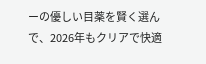ーの優しい目薬を賢く選んで、2026年もクリアで快適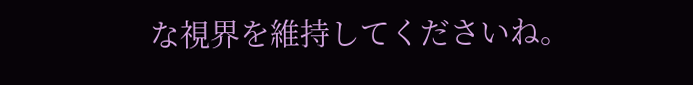な視界を維持してくださいね。